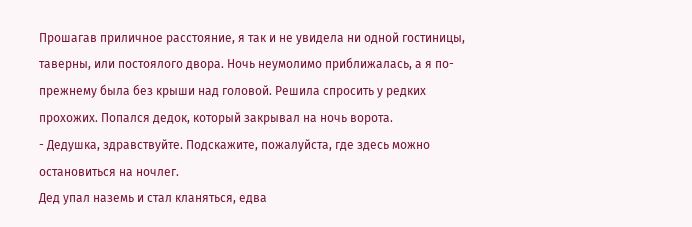Прошагав приличное расстояние, я так и не увидела ни одной гостиницы, таверны, или постоялого двора. Ночь неумолимо приближалась, а я по-прежнему была без крыши над головой. Решила спросить у редких прохожих. Попался дедок, который закрывал на ночь ворота.
- Дедушка, здравствуйте. Подскажите, пожалуйста, где здесь можно остановиться на ночлег.
Дед упал наземь и стал кланяться, едва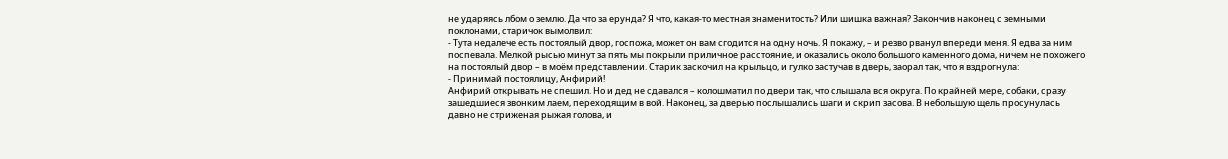не ударяясь лбом о землю. Да что за ерунда? Я что, какая-то местная знаменитость? Или шишка важная? Закончив наконец с земными поклонами, старичок вымолвил:
- Тута недалече есть постоялый двор, госпожа, может он вам сгодится на одну ночь. Я покажу, – и резво рванул впереди меня. Я едва за ним поспевала. Мелкой рысью минут за пять мы покрыли приличное расстояние, и оказались около большого каменного дома, ничем не похожего на постоялый двор – в моём представлении. Старик заскочил на крыльцо, и гулко застучав в дверь, заорал так, что я вздрогнула:
- Принимай постоялицу, Анфирий!
Анфирий открывать не спешил. Но и дед не сдавался – колошматил по двери так, что слышала вся округа. По крайней мере, собаки, сразу зашедшиеся звонким лаем, переходящим в вой. Наконец, за дверью послышались шаги и скрип засова. В небольшую щель просунулась давно не стриженая рыжая голова, и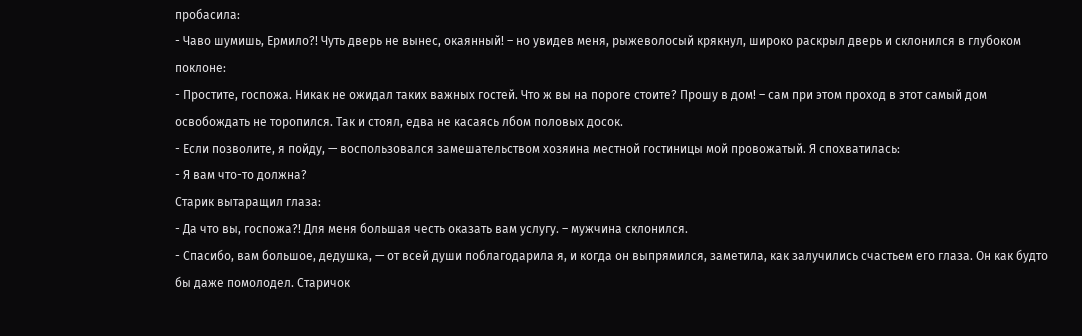пробасила:
- Чаво шумишь, Ермило?! Чуть дверь не вынес, окаянный! – но увидев меня, рыжеволосый крякнул, широко раскрыл дверь и склонился в глубоком поклоне:
- Простите, госпожа. Никак не ожидал таких важных гостей. Что ж вы на пороге стоите? Прошу в дом! – сам при этом проход в этот самый дом освобождать не торопился. Так и стоял, едва не касаясь лбом половых досок.
- Если позволите, я пойду, — воспользовался замешательством хозяина местной гостиницы мой провожатый. Я спохватилась:
- Я вам что-то должна?
Старик вытаращил глаза:
- Да что вы, госпожа?! Для меня большая честь оказать вам услугу. – мужчина склонился.
- Спасибо, вам большое, дедушка, — от всей души поблагодарила я, и когда он выпрямился, заметила, как залучились счастьем его глаза. Он как будто бы даже помолодел. Старичок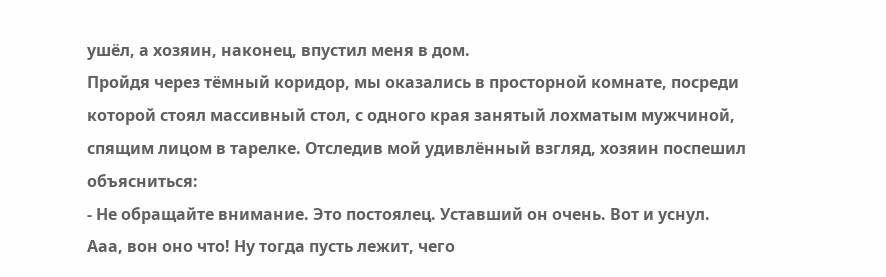ушёл, а хозяин, наконец, впустил меня в дом.
Пройдя через тёмный коридор, мы оказались в просторной комнате, посреди которой стоял массивный стол, с одного края занятый лохматым мужчиной, спящим лицом в тарелке. Отследив мой удивлённый взгляд, хозяин поспешил объясниться:
- Не обращайте внимание. Это постоялец. Уставший он очень. Вот и уснул.
Ааа, вон оно что! Ну тогда пусть лежит, чего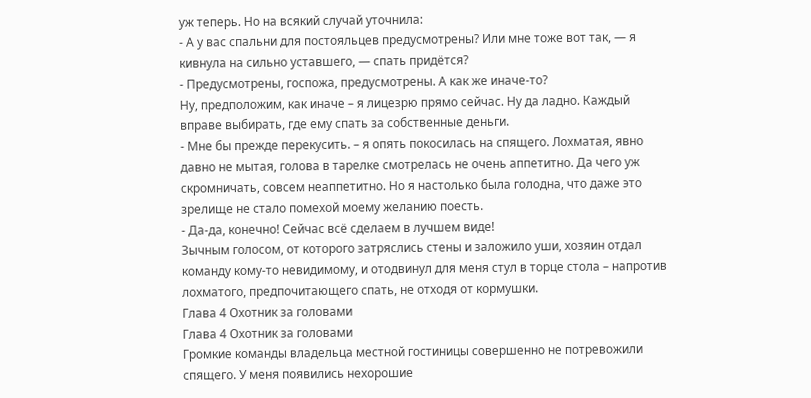уж теперь. Но на всякий случай уточнила:
- А у вас спальни для постояльцев предусмотрены? Или мне тоже вот так, — я кивнула на сильно уставшего, — спать придётся?
- Предусмотрены, госпожа, предусмотрены. А как же иначе-то?
Ну, предположим, как иначе – я лицезрю прямо сейчас. Ну да ладно. Каждый вправе выбирать, где ему спать за собственные деньги.
- Мне бы прежде перекусить. – я опять покосилась на спящего. Лохматая, явно давно не мытая, голова в тарелке смотрелась не очень аппетитно. Да чего уж скромничать, совсем неаппетитно. Но я настолько была голодна, что даже это зрелище не стало помехой моему желанию поесть.
- Да-да, конечно! Сейчас всё сделаем в лучшем виде!
Зычным голосом, от которого затряслись стены и заложило уши, хозяин отдал команду кому-то невидимому, и отодвинул для меня стул в торце стола – напротив лохматого, предпочитающего спать, не отходя от кормушки.
Глава 4 Охотник за головами
Глава 4 Охотник за головами
Громкие команды владельца местной гостиницы совершенно не потревожили спящего. У меня появились нехорошие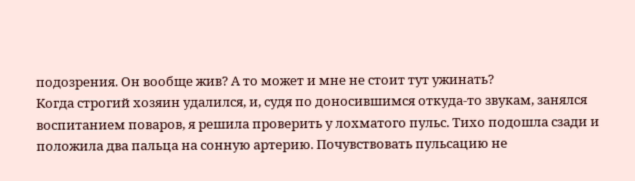подозрения. Он вообще жив? А то может и мне не стоит тут ужинать?
Когда строгий хозяин удалился, и, судя по доносившимся откуда-то звукам, занялся воспитанием поваров, я решила проверить у лохматого пульс. Тихо подошла сзади и положила два пальца на сонную артерию. Почувствовать пульсацию не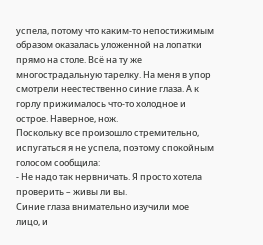успела, потому что каким-то непостижимым образом оказалась уложенной на лопатки прямо на столе. Всё на ту же многострадальную тарелку. На меня в упор смотрели неестественно синие глаза. А к горлу прижималось что-то холодное и острое. Наверное, нож.
Поскольку все произошло стремительно, испугаться я не успела, поэтому спокойным голосом сообщила:
- Не надо так нервничать. Я просто хотела проверить – живы ли вы.
Синие глаза внимательно изучили мое лицо, и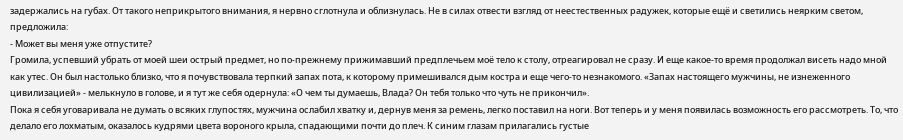задержались на губах. От такого неприкрытого внимания, я нервно сглотнула и облизнулась. Не в силах отвести взгляд от неестественных радужек, которые ещё и светились неярким светом, предложила:
- Может вы меня уже отпустите?
Громила, успевший убрать от моей шеи острый предмет, но по-прежнему прижимавший предплечьем моё тело к столу, отреагировал не сразу. И еще какое-то время продолжал висеть надо мной как утес. Он был настолько близко, что я почувствовала терпкий запах пота, к которому примешивался дым костра и еще чего-то незнакомого. «Запах настоящего мужчины, не изнеженного цивилизацией» - мелькнуло в голове, и я тут же себя одернула: «О чем ты думаешь, Влада? Он тебя только что чуть не прикончил».
Пока я себя уговаривала не думать о всяких глупостях, мужчина ослабил хватку и, дернув меня за ремень, легко поставил на ноги. Вот теперь и у меня появилась возможность его рассмотреть. То, что делало его лохматым, оказалось кудрями цвета вороного крыла, спадающими почти до плеч. К синим глазам прилагались густые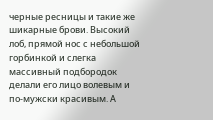черные ресницы и такие же шикарные брови. Высокий лоб, прямой нос с небольшой горбинкой и слегка массивный подбородок делали его лицо волевым и по-мужски красивым. А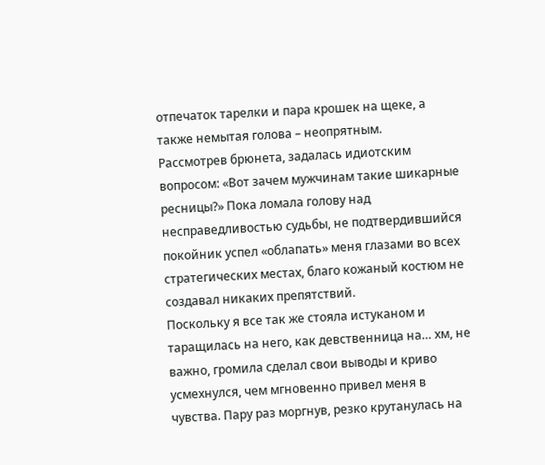отпечаток тарелки и пара крошек на щеке, а также немытая голова – неопрятным.
Рассмотрев брюнета, задалась идиотским вопросом: «Вот зачем мужчинам такие шикарные ресницы?» Пока ломала голову над несправедливостью судьбы, не подтвердившийся покойник успел «облапать» меня глазами во всех стратегических местах, благо кожаный костюм не создавал никаких препятствий.
Поскольку я все так же стояла истуканом и таращилась на него, как девственница на… хм, не важно, громила сделал свои выводы и криво усмехнулся, чем мгновенно привел меня в чувства. Пару раз моргнув, резко крутанулась на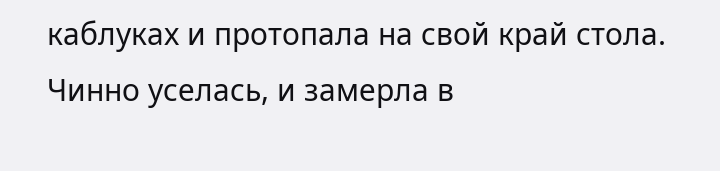каблуках и протопала на свой край стола. Чинно уселась, и замерла в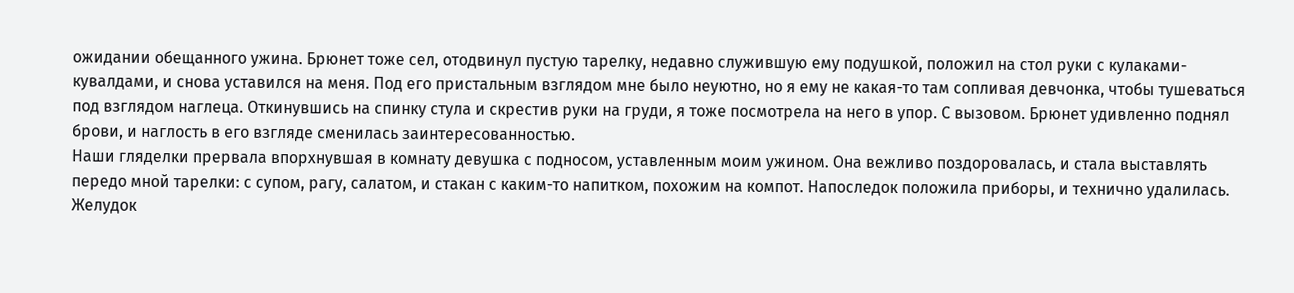ожидании обещанного ужина. Брюнет тоже сел, отодвинул пустую тарелку, недавно служившую ему подушкой, положил на стол руки с кулаками-кувалдами, и снова уставился на меня. Под его пристальным взглядом мне было неуютно, но я ему не какая-то там сопливая девчонка, чтобы тушеваться под взглядом наглеца. Откинувшись на спинку стула и скрестив руки на груди, я тоже посмотрела на него в упор. С вызовом. Брюнет удивленно поднял брови, и наглость в его взгляде сменилась заинтересованностью.
Наши гляделки прервала впорхнувшая в комнату девушка с подносом, уставленным моим ужином. Она вежливо поздоровалась, и стала выставлять передо мной тарелки: с супом, рагу, салатом, и стакан с каким-то напитком, похожим на компот. Напоследок положила приборы, и технично удалилась. Желудок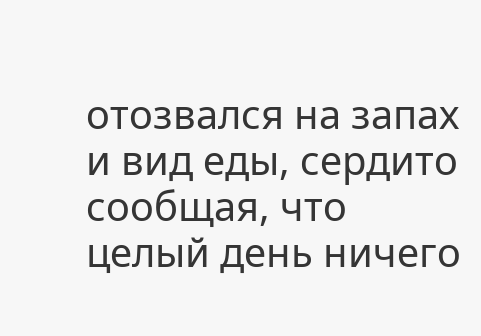отозвался на запах и вид еды, сердито сообщая, что целый день ничего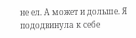не ел. А может и дольше. Я пододвинула к себе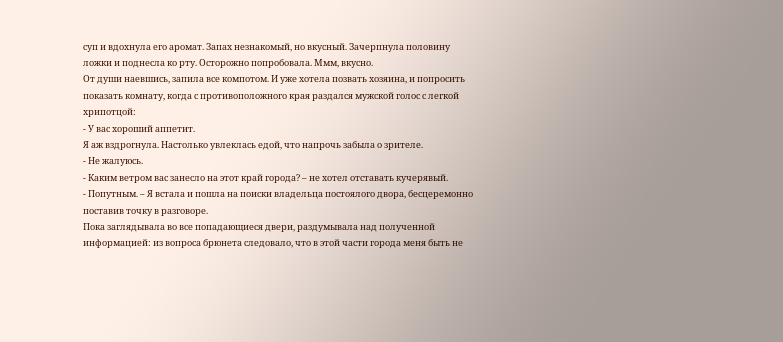суп и вдохнула его аромат. Запах незнакомый, но вкусный. Зачерпнула половину ложки и поднесла ко рту. Осторожно попробовала. Ммм, вкусно.
От души наевшись, запила все компотом. И уже хотела позвать хозяина, и попросить показать комнату, когда с противоположного края раздался мужской голос с легкой хрипотцой:
- У вас хороший аппетит.
Я аж вздрогнула. Настолько увлеклась едой, что напрочь забыла о зрителе.
- Не жалуюсь.
- Каким ветром вас занесло на этот край города? – не хотел отставать кучерявый.
- Попутным. – Я встала и пошла на поиски владельца постоялого двора, бесцеремонно поставив точку в разговоре.
Пока заглядывала во все попадающиеся двери, раздумывала над полученной информацией: из вопроса брюнета следовало, что в этой части города меня быть не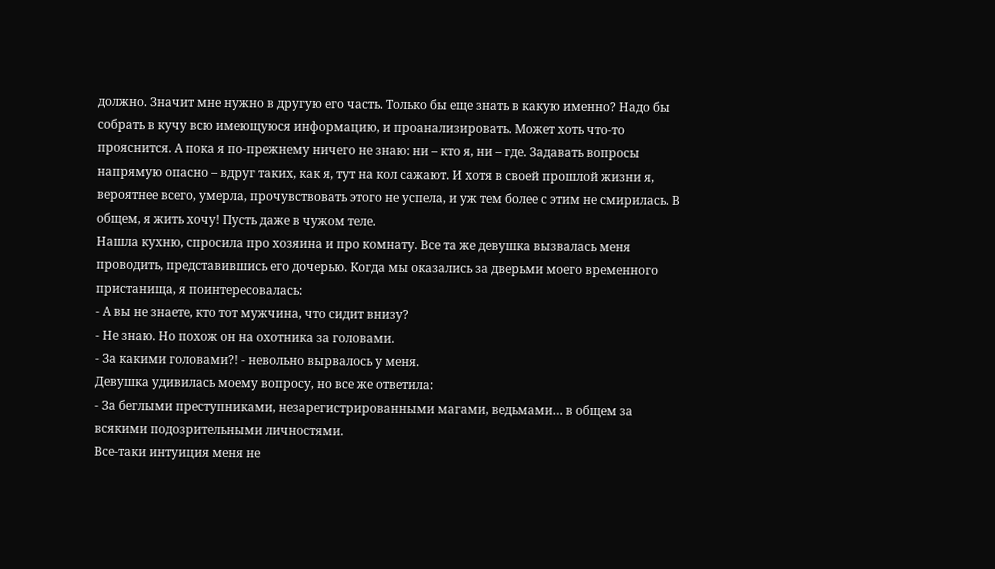должно. Значит мне нужно в другую его часть. Только бы еще знать в какую именно? Надо бы собрать в кучу всю имеющуюся информацию, и проанализировать. Может хоть что-то прояснится. А пока я по-прежнему ничего не знаю: ни – кто я, ни – где. Задавать вопросы напрямую опасно – вдруг таких, как я, тут на кол сажают. И хотя в своей прошлой жизни я, вероятнее всего, умерла, прочувствовать этого не успела, и уж тем более с этим не смирилась. В общем, я жить хочу! Пусть даже в чужом теле.
Нашла кухню, спросила про хозяина и про комнату. Все та же девушка вызвалась меня проводить, представившись его дочерью. Когда мы оказались за дверьми моего временного пристанища, я поинтересовалась:
- А вы не знаете, кто тот мужчина, что сидит внизу?
- Не знаю. Но похож он на охотника за головами.
- За какими головами?! - невольно вырвалось у меня.
Девушка удивилась моему вопросу, но все же ответила:
- За беглыми преступниками, незарегистрированными магами, ведьмами… в общем за всякими подозрительными личностями.
Все-таки интуиция меня не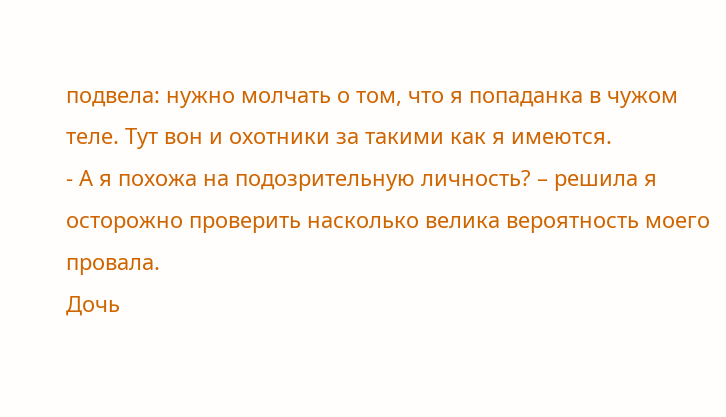подвела: нужно молчать о том, что я попаданка в чужом теле. Тут вон и охотники за такими как я имеются.
- А я похожа на подозрительную личность? – решила я осторожно проверить насколько велика вероятность моего провала.
Дочь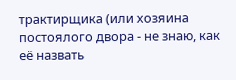трактирщика (или хозяина постоялого двора - не знаю, как её назвать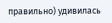правильно) удивилась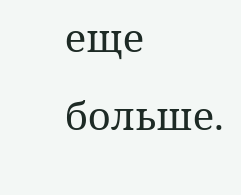еще больше.